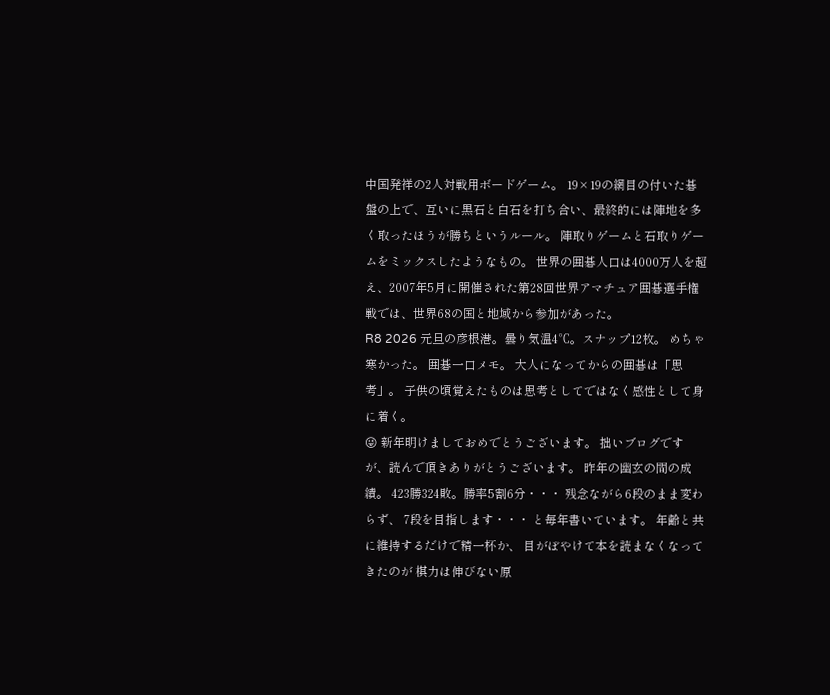中国発祥の2人対戦用ボードゲーム。 19×19の網目の付いた碁盤の上で、互いに黒石と白石を打ち合い、最終的には陣地を多く取ったほうが勝ちというルール。 陣取りゲームと石取りゲームをミックスしたようなもの。 世界の囲碁人口は4000万人を超え、2007年5月に開催された第28回世界アマチュア囲碁選手権戦では、世界68の国と地域から参加があった。
R8 2026 元旦の彦根港。曇り気温4℃。スナップ12枚。 めちゃ寒かった。 囲碁一口メモ。 大人になってからの囲碁は「思考」。 子供の頃覚えたものは思考としてではなく感性として身に着く。
😜 新年明けましておめでとうございます。 拙いブログですが、読んで頂きありがとうございます。 昨年の幽玄の間の成績。 423勝324敗。勝率5割6分・・・ 残念ながら6段のまま変わらず、 7段を目指します・・・ と毎年書いています。 年齢と共に維持するだけで精一杯か、 目がぼやけて本を読まなくなってきたのが 棋力は伸びない原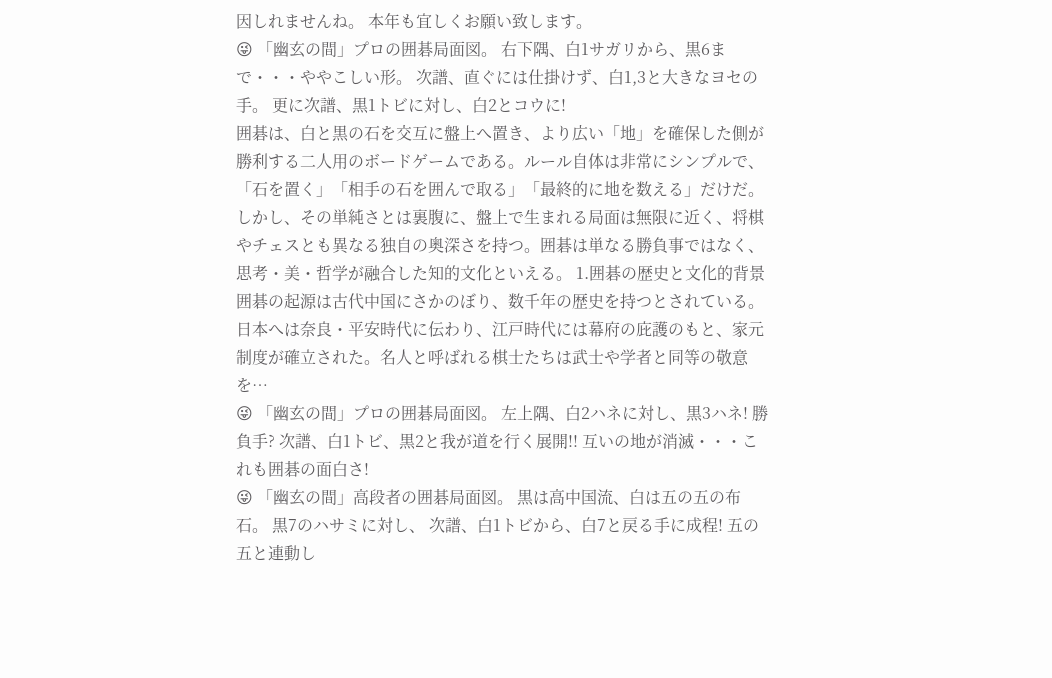因しれませんね。 本年も宜しくお願い致します。
😜 「幽玄の間」プロの囲碁局面図。 右下隅、白1サガリから、黒6まで・・・ややこしい形。 次譜、直ぐには仕掛けず、白1,3と大きなヨセの手。 更に次譜、黒1トビに対し、白2とコウに!
囲碁は、白と黒の石を交互に盤上へ置き、より広い「地」を確保した側が勝利する二人用のボードゲームである。ルール自体は非常にシンプルで、「石を置く」「相手の石を囲んで取る」「最終的に地を数える」だけだ。しかし、その単純さとは裏腹に、盤上で生まれる局面は無限に近く、将棋やチェスとも異なる独自の奥深さを持つ。囲碁は単なる勝負事ではなく、思考・美・哲学が融合した知的文化といえる。 1.囲碁の歴史と文化的背景 囲碁の起源は古代中国にさかのぼり、数千年の歴史を持つとされている。日本へは奈良・平安時代に伝わり、江戸時代には幕府の庇護のもと、家元制度が確立された。名人と呼ばれる棋士たちは武士や学者と同等の敬意を…
😜 「幽玄の間」プロの囲碁局面図。 左上隅、白2ハネに対し、黒3ハネ! 勝負手? 次譜、白1トビ、黒2と我が道を行く展開!! 互いの地が消滅・・・これも囲碁の面白さ!
😜 「幽玄の間」高段者の囲碁局面図。 黒は高中国流、白は五の五の布石。 黒7のハサミに対し、 次譜、白1トビから、白7と戻る手に成程! 五の五と連動し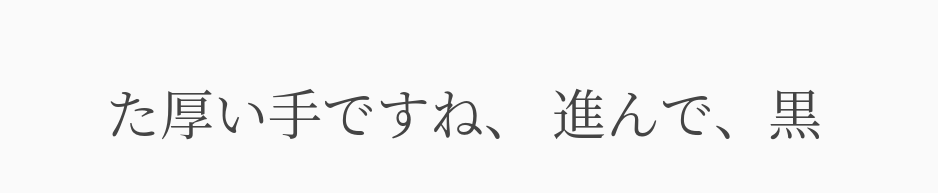た厚い手ですね、 進んで、黒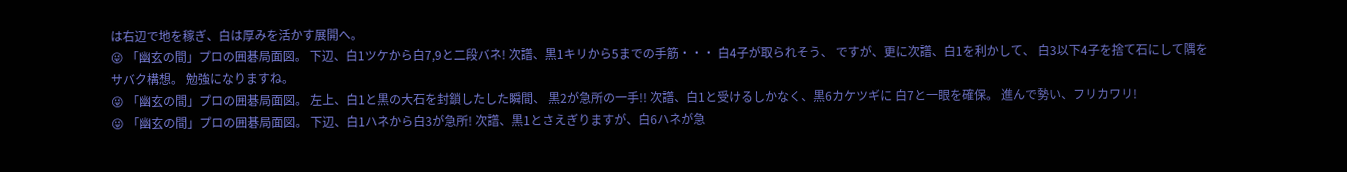は右辺で地を稼ぎ、白は厚みを活かす展開へ。
😜 「幽玄の間」プロの囲碁局面図。 下辺、白1ツケから白7,9と二段バネ! 次譜、黒1キリから5までの手筋・・・ 白4子が取られそう、 ですが、更に次譜、白1を利かして、 白3以下4子を捨て石にして隅をサバク構想。 勉強になりますね。
😜 「幽玄の間」プロの囲碁局面図。 左上、白1と黒の大石を封鎖したした瞬間、 黒2が急所の一手!! 次譜、白1と受けるしかなく、黒6カケツギに 白7と一眼を確保。 進んで勢い、フリカワリ!
😜 「幽玄の間」プロの囲碁局面図。 下辺、白1ハネから白3が急所! 次譜、黒1とさえぎりますが、白6ハネが急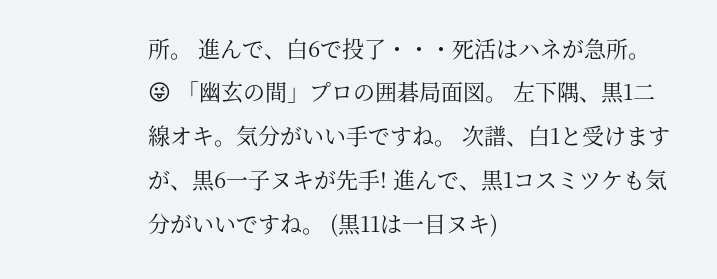所。 進んで、白6で投了・・・死活はハネが急所。
😜 「幽玄の間」プロの囲碁局面図。 左下隅、黒1二線オキ。気分がいい手ですね。 次譜、白1と受けますが、黒6一子ヌキが先手! 進んで、黒1コスミツケも気分がいいですね。 (黒11は一目ヌキ)